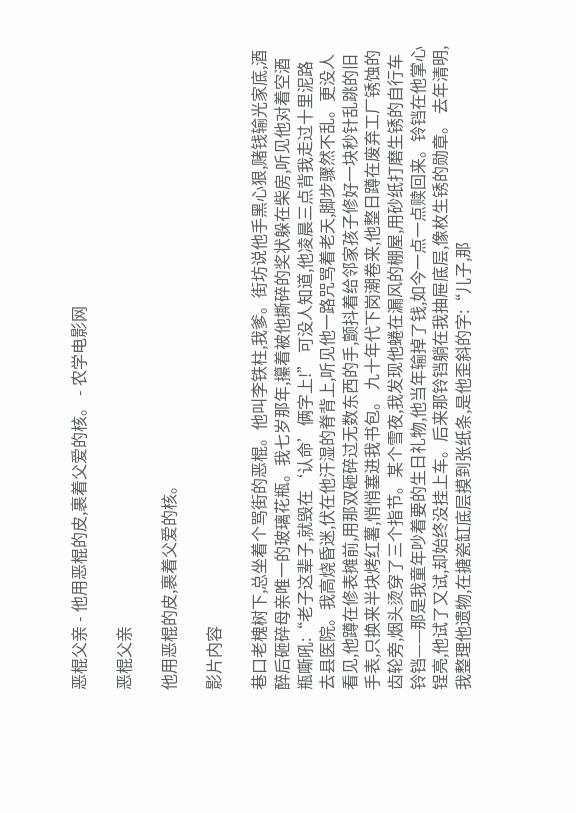恶棍父亲 - 他用恶棍的皮,裹着父爱的核。 - 农学电影网

恶棍父亲

他用恶棍的皮,裹着父爱的核。

影片内容

巷口老槐树下,总坐着个骂街的恶棍。他叫李铁柱,我爹。街坊说他手黑心狠,赌钱输光家底,酒醉后砸碎母亲唯一的玻璃花瓶。我七岁那年,攥着被他撕碎的奖状躲在柴房,听见他对着空酒瓶嘶吼:“老子这辈子,就毁在‘认命’俩字上!” 可没人知道,他凌晨三点背我走过十里泥路去县医院。我高烧昏迷,伏在他汗湿的脊背上,听见他一路咒骂着老天,脚步骤然不乱。更没人看见,他蹲在修表摊前,用那双砸碎过无数东西的手,颤抖着给邻家孩子修好一块秒针乱跳的旧手表,只换来半块烤红薯,悄悄塞进我书包。 九十年代下岗潮卷来,他整日蹲在废弃工厂锈蚀的齿轮旁,烟头烫穿了三个指节。某个雪夜,我发现他蜷在漏风的棚屋,用砂纸打磨生锈的自行车铃铛——那是我童年吵着要的生日礼物,他当年输掉了钱,如今一点一点赎回来。铃铛在他掌心锃亮,他试了又试,却始终没挂上车。后来那铃铛躺在我抽屉底层,像枚生锈的勋章。 去年清明,我整理他遗物,在搪瓷缸底层摸到张纸条,是他歪斜的字:“儿子,那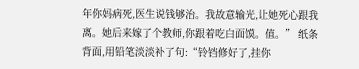年你妈病死,医生说钱够治。我故意输光,让她死心跟我离。她后来嫁了个教师,你跟着吃白面馍。值。” 纸条背面,用铅笔淡淡补了句:“铃铛修好了,挂你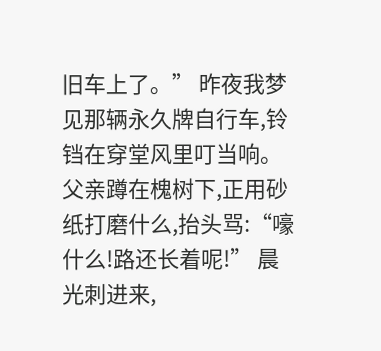旧车上了。” 昨夜我梦见那辆永久牌自行车,铃铛在穿堂风里叮当响。父亲蹲在槐树下,正用砂纸打磨什么,抬头骂:“嚎什么!路还长着呢!” 晨光刺进来,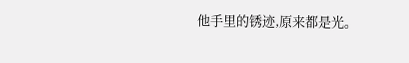他手里的锈迹,原来都是光。